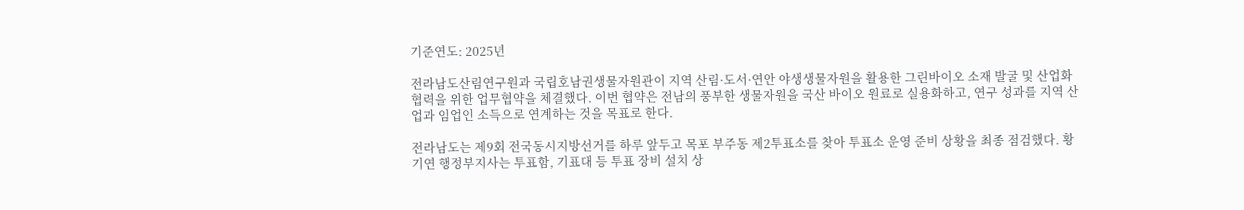기준연도: 2025년

전라남도산림연구원과 국립호남권생물자원관이 지역 산림·도서·연안 야생생물자원을 활용한 그린바이오 소재 발굴 및 산업화 협력을 위한 업무협약을 체결했다. 이번 협약은 전남의 풍부한 생물자원을 국산 바이오 원료로 실용화하고, 연구 성과를 지역 산업과 임업인 소득으로 연계하는 것을 목표로 한다.

전라남도는 제9회 전국동시지방선거를 하루 앞두고 목포 부주동 제2투표소를 찾아 투표소 운영 준비 상황을 최종 점검했다. 황기연 행정부지사는 투표함, 기표대 등 투표 장비 설치 상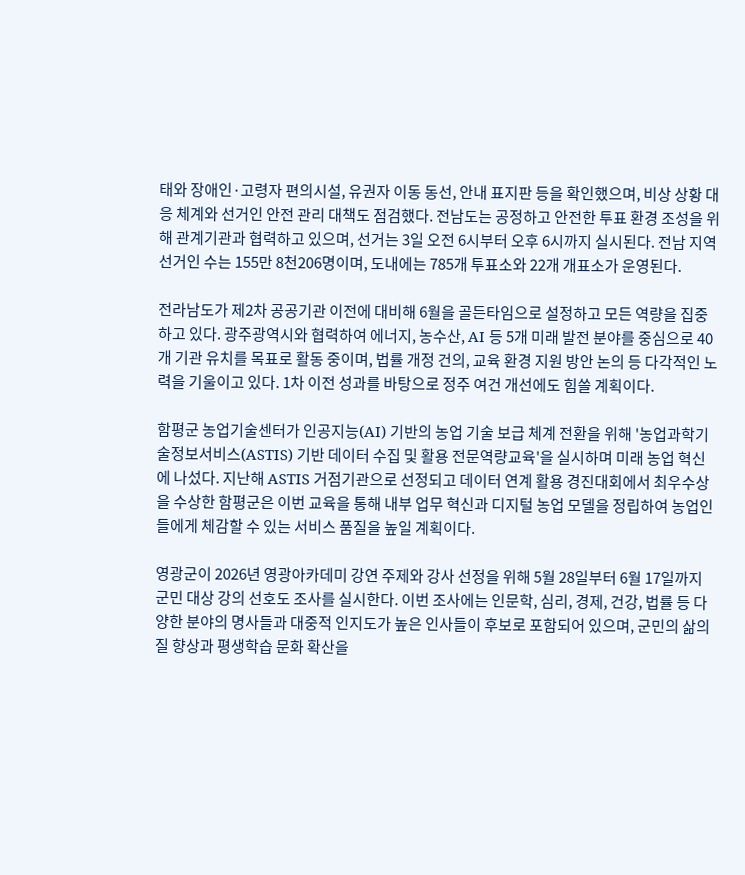태와 장애인·고령자 편의시설, 유권자 이동 동선, 안내 표지판 등을 확인했으며, 비상 상황 대응 체계와 선거인 안전 관리 대책도 점검했다. 전남도는 공정하고 안전한 투표 환경 조성을 위해 관계기관과 협력하고 있으며, 선거는 3일 오전 6시부터 오후 6시까지 실시된다. 전남 지역 선거인 수는 155만 8천206명이며, 도내에는 785개 투표소와 22개 개표소가 운영된다.

전라남도가 제2차 공공기관 이전에 대비해 6월을 골든타임으로 설정하고 모든 역량을 집중하고 있다. 광주광역시와 협력하여 에너지, 농수산, AI 등 5개 미래 발전 분야를 중심으로 40개 기관 유치를 목표로 활동 중이며, 법률 개정 건의, 교육 환경 지원 방안 논의 등 다각적인 노력을 기울이고 있다. 1차 이전 성과를 바탕으로 정주 여건 개선에도 힘쓸 계획이다.

함평군 농업기술센터가 인공지능(AI) 기반의 농업 기술 보급 체계 전환을 위해 '농업과학기술정보서비스(ASTIS) 기반 데이터 수집 및 활용 전문역량교육'을 실시하며 미래 농업 혁신에 나섰다. 지난해 ASTIS 거점기관으로 선정되고 데이터 연계 활용 경진대회에서 최우수상을 수상한 함평군은 이번 교육을 통해 내부 업무 혁신과 디지털 농업 모델을 정립하여 농업인들에게 체감할 수 있는 서비스 품질을 높일 계획이다.

영광군이 2026년 영광아카데미 강연 주제와 강사 선정을 위해 5월 28일부터 6월 17일까지 군민 대상 강의 선호도 조사를 실시한다. 이번 조사에는 인문학, 심리, 경제, 건강, 법률 등 다양한 분야의 명사들과 대중적 인지도가 높은 인사들이 후보로 포함되어 있으며, 군민의 삶의 질 향상과 평생학습 문화 확산을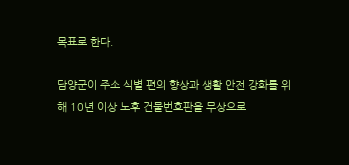목표로 한다.

담양군이 주소 식별 편의 향상과 생활 안전 강화를 위해 10년 이상 노후 건물번호판을 무상으로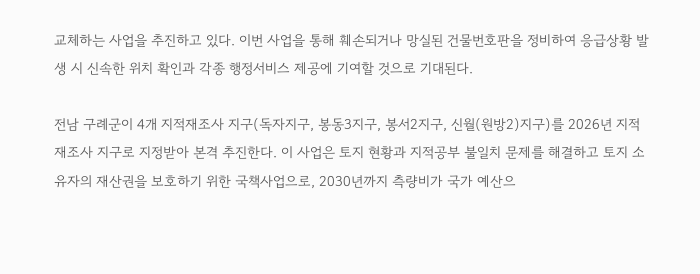교체하는 사업을 추진하고 있다. 이번 사업을 통해 훼손되거나 망실된 건물번호판을 정비하여 응급상황 발생 시 신속한 위치 확인과 각종 행정서비스 제공에 기여할 것으로 기대된다.

전남 구례군이 4개 지적재조사 지구(독자지구, 봉동3지구, 봉서2지구, 신월(원방2)지구)를 2026년 지적재조사 지구로 지정받아 본격 추진한다. 이 사업은 토지 현황과 지적공부 불일치 문제를 해결하고 토지 소유자의 재산권을 보호하기 위한 국책사업으로, 2030년까지 측량비가 국가 예산으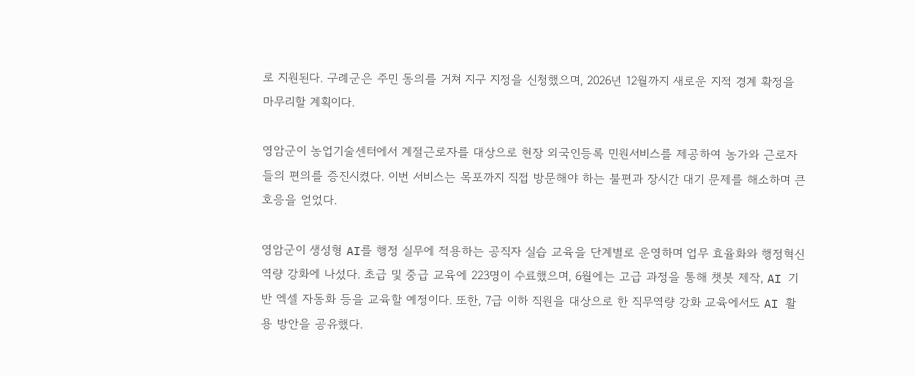로 지원된다. 구례군은 주민 동의를 거쳐 지구 지정을 신청했으며, 2026년 12월까지 새로운 지적 경계 확정을 마무리할 계획이다.

영암군이 농업기술센터에서 계절근로자를 대상으로 현장 외국인등록 민원서비스를 제공하여 농가와 근로자들의 편의를 증진시켰다. 이번 서비스는 목포까지 직접 방문해야 하는 불편과 장시간 대기 문제를 해소하며 큰 호응을 얻었다.

영암군이 생성형 AI를 행정 실무에 적용하는 공직자 실습 교육을 단계별로 운영하며 업무 효율화와 행정혁신 역량 강화에 나섰다. 초급 및 중급 교육에 223명이 수료했으며, 6월에는 고급 과정을 통해 챗봇 제작, AI 기반 엑셀 자동화 등을 교육할 예정이다. 또한, 7급 이하 직원을 대상으로 한 직무역량 강화 교육에서도 AI 활용 방안을 공유했다.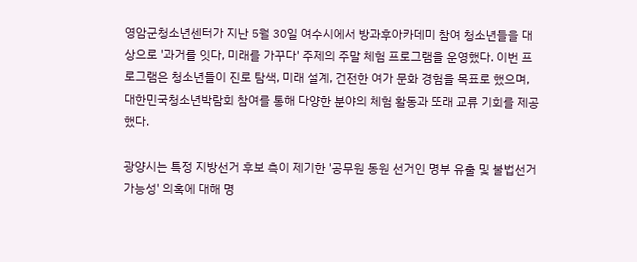영암군청소년센터가 지난 5월 30일 여수시에서 방과후아카데미 참여 청소년들을 대상으로 '과거를 잇다, 미래를 가꾸다' 주제의 주말 체험 프로그램을 운영했다. 이번 프로그램은 청소년들이 진로 탐색, 미래 설계, 건전한 여가 문화 경험을 목표로 했으며, 대한민국청소년박람회 참여를 통해 다양한 분야의 체험 활동과 또래 교류 기회를 제공했다.

광양시는 특정 지방선거 후보 측이 제기한 '공무원 동원 선거인 명부 유출 및 불법선거 가능성' 의혹에 대해 명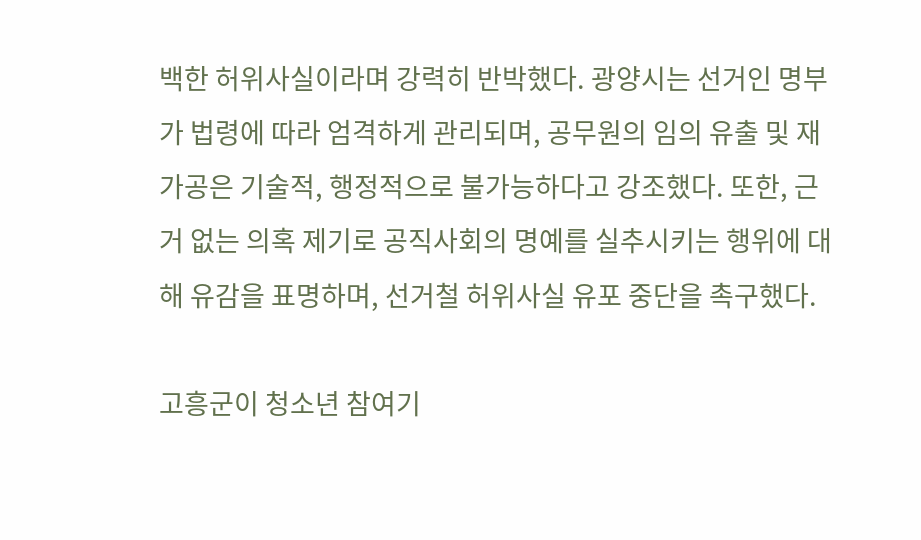백한 허위사실이라며 강력히 반박했다. 광양시는 선거인 명부가 법령에 따라 엄격하게 관리되며, 공무원의 임의 유출 및 재가공은 기술적, 행정적으로 불가능하다고 강조했다. 또한, 근거 없는 의혹 제기로 공직사회의 명예를 실추시키는 행위에 대해 유감을 표명하며, 선거철 허위사실 유포 중단을 촉구했다.

고흥군이 청소년 참여기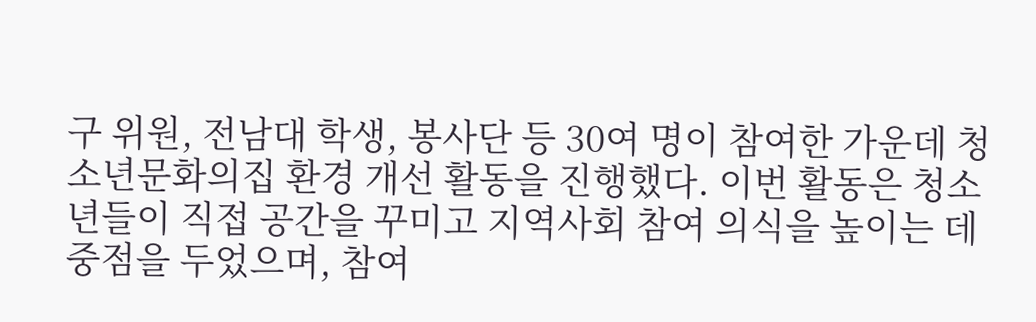구 위원, 전남대 학생, 봉사단 등 30여 명이 참여한 가운데 청소년문화의집 환경 개선 활동을 진행했다. 이번 활동은 청소년들이 직접 공간을 꾸미고 지역사회 참여 의식을 높이는 데 중점을 두었으며, 참여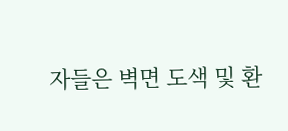자들은 벽면 도색 및 환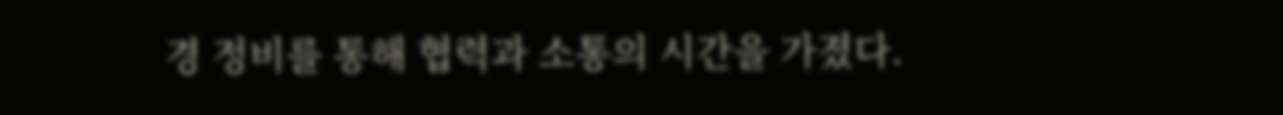경 정비를 통해 협력과 소통의 시간을 가졌다.